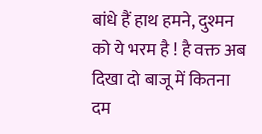बांधे हैं हाथ हमने, दुश्मन को ये भरम है ! है वक्त अब दिखा दो बाजू में कितना दम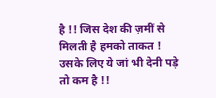है !! जिस देश की ज़मीं से मिलती है हमको ताकत ! उसके लिए ये जां भी देनी पड़े तो कम है !!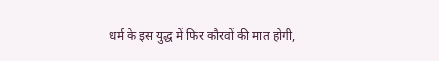धर्म के इस युद्ध में फिर कौरवों की मात होगी,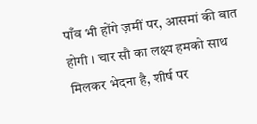पाँव भी होंगे ज़मीं पर, आसमां की बात होगी । चार सौ का लक्ष्य हमको साथ मिलकर भेदना है, शीर्ष पर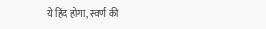ये हिंद होगा, स्वर्ण की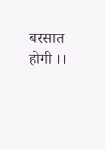बरसात होगी ।।